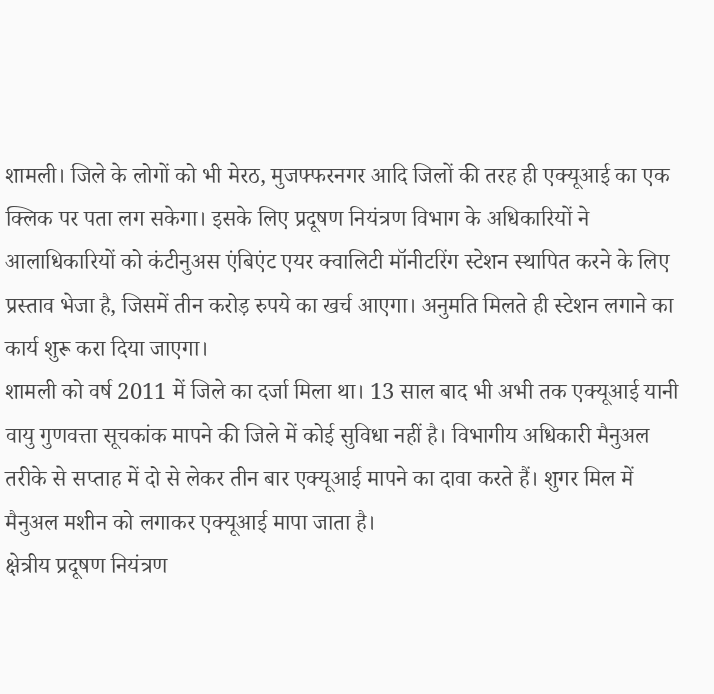शामली। जिले के लोगों को भी मेरठ, मुजफ्फरनगर आदि जिलों की तरह ही एक्यूआई का एक क्लिक पर पता लग सकेगा। इसके लिए प्रदूषण नियंत्रण विभाग के अधिकारियों ने आलाधिकारियों को कंटीनुअस एंबिएंट एयर क्वालिटी मॉनीटरिंग स्टेशन स्थापित करने के लिए प्रस्ताव भेजा है, जिसमें तीन करोड़ रुपये का खर्च आएगा। अनुमति मिलते ही स्टेशन लगाने का कार्य शुरू करा दिया जाएगा।
शामली को वर्ष 2011 में जिले का दर्जा मिला था। 13 साल बाद भी अभी तक एक्यूआई यानी वायु गुणवत्ता सूचकांक मापने की जिले में कोई सुविधा नहीं है। विभागीय अधिकारी मैनुअल तरीके से सप्ताह में दो से लेकर तीन बार एक्यूआई मापने का दावा करते हैं। शुगर मिल में मैनुअल मशीन को लगाकर एक्यूआई मापा जाता है।
क्षेत्रीय प्रदूषण नियंत्रण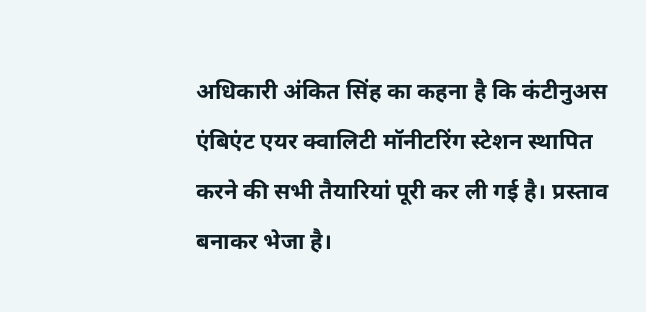अधिकारी अंकित सिंह का कहना है कि कंटीनुअस एंबिएंट एयर क्वालिटी मॉनीटरिंग स्टेशन स्थापित करने की सभी तैयारियां पूरी कर ली गई है। प्रस्ताव बनाकर भेजा है।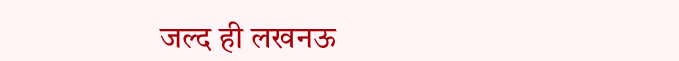जल्द ही लखनऊ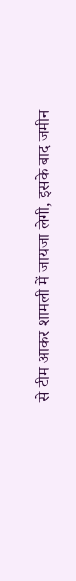से टीम आकर शामली में जायजा लेगी, इसके बाद जमीन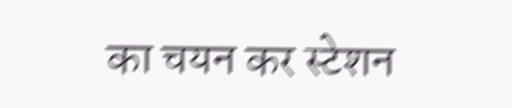का चयन कर स्टेशन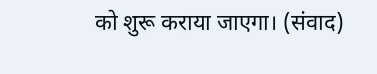को शुरू कराया जाएगा। (संवाद)